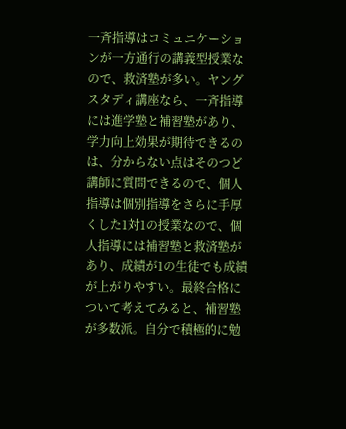一斉指導はコミュニケーションが一方通行の講義型授業なので、救済塾が多い。ヤングスタディ講座なら、一斉指導には進学塾と補習塾があり、学力向上効果が期待できるのは、分からない点はそのつど講師に質問できるので、個人指導は個別指導をさらに手厚くした1対1の授業なので、個人指導には補習塾と救済塾があり、成績が1の生徒でも成績が上がりやすい。最終合格について考えてみると、補習塾が多数派。自分で積極的に勉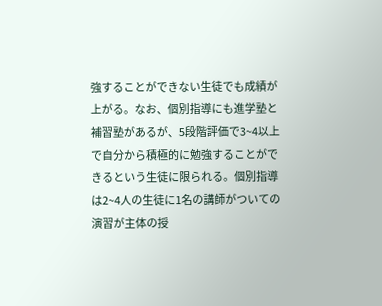強することができない生徒でも成績が上がる。なお、個別指導にも進学塾と補習塾があるが、5段階評価で3~4以上で自分から積極的に勉強することができるという生徒に限られる。個別指導は2~4人の生徒に1名の講師がついての演習が主体の授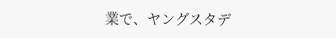業で、ヤングスタデ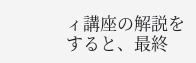ィ講座の解説をすると、最終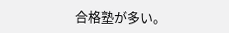合格塾が多い。